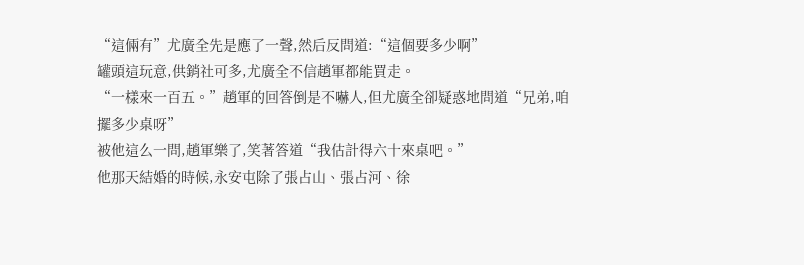“這倆有”尤廣全先是應了一聲,然后反問道:“這個要多少啊”
罐頭這玩意,供銷社可多,尤廣全不信趙軍都能買走。
“一樣來一百五。”趙軍的回答倒是不嚇人,但尤廣全卻疑惑地問道“兄弟,咱擺多少桌呀”
被他這么一問,趙軍樂了,笑著答道“我估計得六十來桌吧。”
他那天結婚的時候,永安屯除了張占山、張占河、徐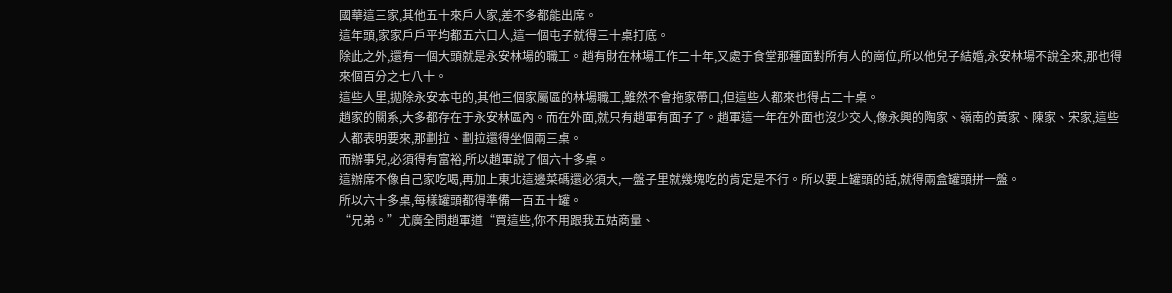國華這三家,其他五十來戶人家,差不多都能出席。
這年頭,家家戶戶平均都五六口人,這一個屯子就得三十桌打底。
除此之外,還有一個大頭就是永安林場的職工。趙有財在林場工作二十年,又處于食堂那種面對所有人的崗位,所以他兒子結婚,永安林場不說全來,那也得來個百分之七八十。
這些人里,拋除永安本屯的,其他三個家屬區的林場職工,雖然不會拖家帶口,但這些人都來也得占二十桌。
趙家的關系,大多都存在于永安林區內。而在外面,就只有趙軍有面子了。趙軍這一年在外面也沒少交人,像永興的陶家、嶺南的黃家、陳家、宋家,這些人都表明要來,那劃拉、劃拉還得坐個兩三桌。
而辦事兒,必須得有富裕,所以趙軍說了個六十多桌。
這辦席不像自己家吃喝,再加上東北這邊菜碼還必須大,一盤子里就幾塊吃的肯定是不行。所以要上罐頭的話,就得兩盒罐頭拼一盤。
所以六十多桌,每樣罐頭都得準備一百五十罐。
“兄弟。”尤廣全問趙軍道“買這些,你不用跟我五姑商量、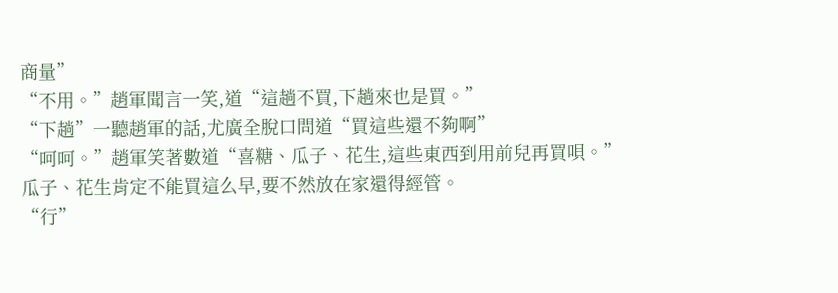商量”
“不用。”趙軍聞言一笑,道“這趟不買,下趟來也是買。”
“下趟”一聽趙軍的話,尤廣全脫口問道“買這些還不夠啊”
“呵呵。”趙軍笑著數道“喜糖、瓜子、花生,這些東西到用前兒再買唄。”
瓜子、花生肯定不能買這么早,要不然放在家還得經管。
“行”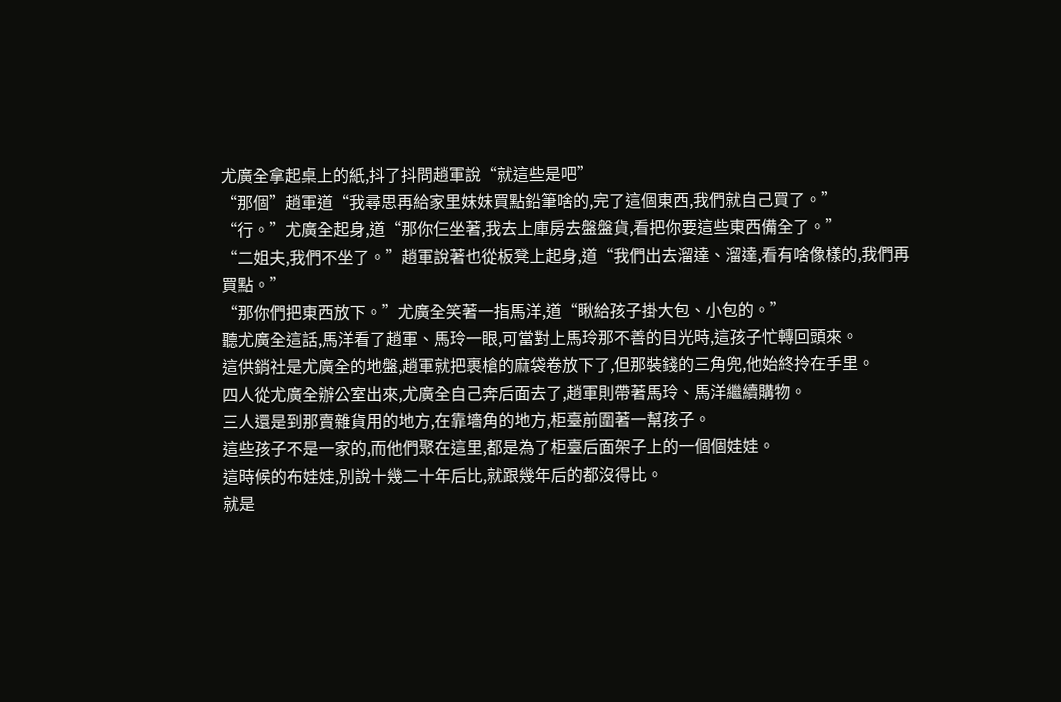尤廣全拿起桌上的紙,抖了抖問趙軍說“就這些是吧”
“那個”趙軍道“我尋思再給家里妹妹買點鉛筆啥的,完了這個東西,我們就自己買了。”
“行。”尤廣全起身,道“那你仨坐著,我去上庫房去盤盤貨,看把你要這些東西備全了。”
“二姐夫,我們不坐了。”趙軍說著也從板凳上起身,道“我們出去溜達、溜達,看有啥像樣的,我們再買點。”
“那你們把東西放下。”尤廣全笑著一指馬洋,道“瞅給孩子掛大包、小包的。”
聽尤廣全這話,馬洋看了趙軍、馬玲一眼,可當對上馬玲那不善的目光時,這孩子忙轉回頭來。
這供銷社是尤廣全的地盤,趙軍就把裹槍的麻袋卷放下了,但那裝錢的三角兜,他始終拎在手里。
四人從尤廣全辦公室出來,尤廣全自己奔后面去了,趙軍則帶著馬玲、馬洋繼續購物。
三人還是到那賣雜貨用的地方,在靠墻角的地方,柜臺前圍著一幫孩子。
這些孩子不是一家的,而他們聚在這里,都是為了柜臺后面架子上的一個個娃娃。
這時候的布娃娃,別說十幾二十年后比,就跟幾年后的都沒得比。
就是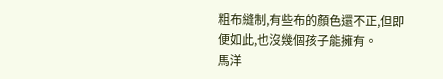粗布縫制,有些布的顏色還不正,但即便如此,也沒幾個孩子能擁有。
馬洋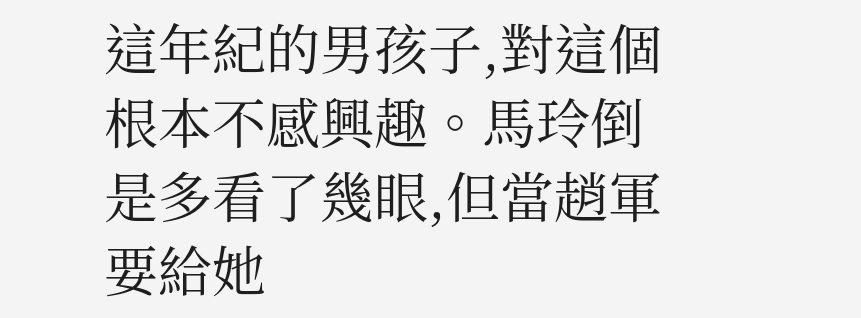這年紀的男孩子,對這個根本不感興趣。馬玲倒是多看了幾眼,但當趙軍要給她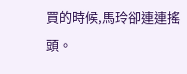買的時候,馬玲卻連連搖頭。